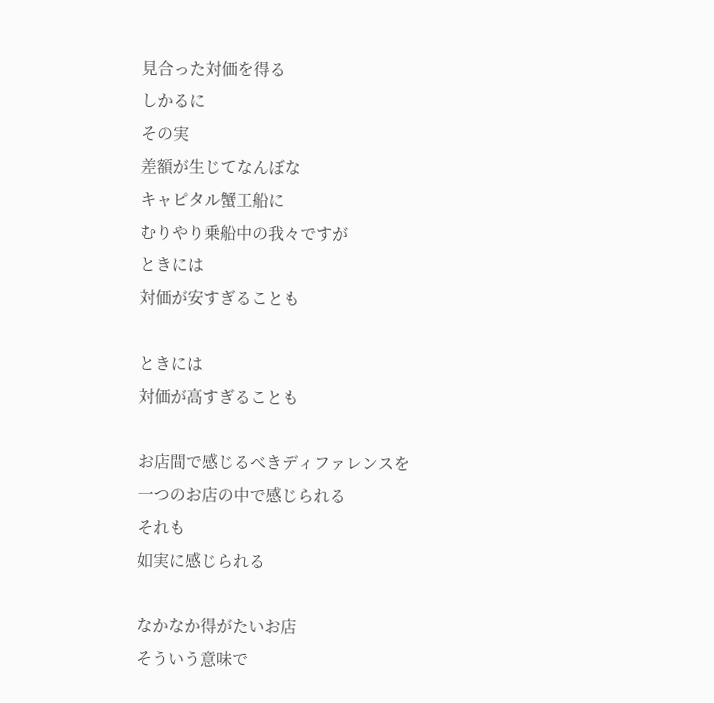見合った対価を得る
しかるに
その実
差額が生じてなんぼな
キャピタル蟹工船に
むりやり乗船中の我々ですが
ときには
対価が安すぎることも

ときには
対価が高すぎることも

お店間で感じるべきディファレンスを
一つのお店の中で感じられる
それも
如実に感じられる

なかなか得がたいお店
そういう意味で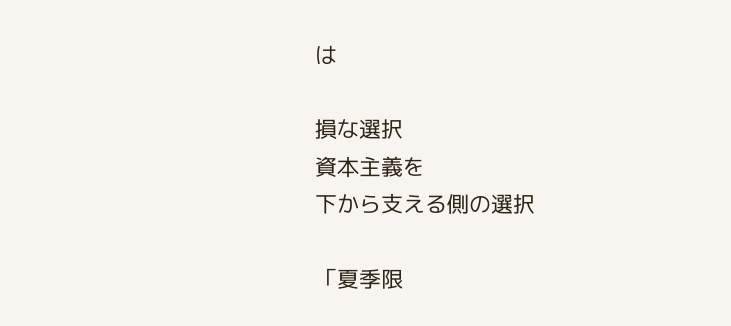は

損な選択
資本主義を
下から支える側の選択

「夏季限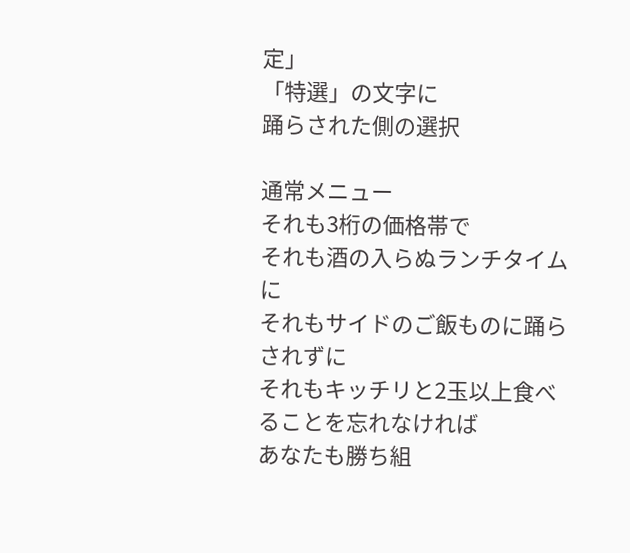定」
「特選」の文字に
踊らされた側の選択

通常メニュー
それも3桁の価格帯で
それも酒の入らぬランチタイムに
それもサイドのご飯ものに踊らされずに
それもキッチリと2玉以上食べることを忘れなければ
あなたも勝ち組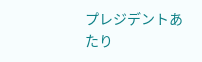プレジデントあたり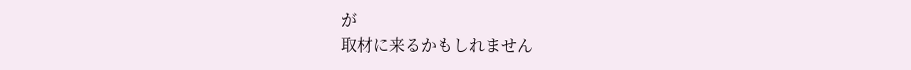が
取材に来るかもしれません